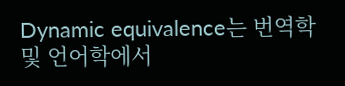Dynamic equivalence는 번역학 및 언어학에서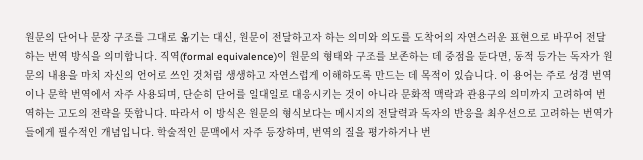원문의 단어나 문장 구조를 그대로 옮기는 대신, 원문이 전달하고자 하는 의미와 의도를 도착어의 자연스러운 표현으로 바꾸어 전달하는 번역 방식을 의미합니다. 직역(formal equivalence)이 원문의 형태와 구조를 보존하는 데 중점을 둔다면, 동적 등가는 독자가 원문의 내용을 마치 자신의 언어로 쓰인 것처럼 생생하고 자연스럽게 이해하도록 만드는 데 목적이 있습니다. 이 용어는 주로 성경 번역이나 문학 번역에서 자주 사용되며, 단순히 단어를 일대일로 대응시키는 것이 아니라 문화적 맥락과 관용구의 의미까지 고려하여 번역하는 고도의 전략을 뜻합니다. 따라서 이 방식은 원문의 형식보다는 메시지의 전달력과 독자의 반응을 최우선으로 고려하는 번역가들에게 필수적인 개념입니다. 학술적인 문맥에서 자주 등장하며, 번역의 질을 평가하거나 번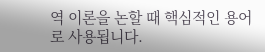역 이론을 논할 때 핵심적인 용어로 사용됩니다.